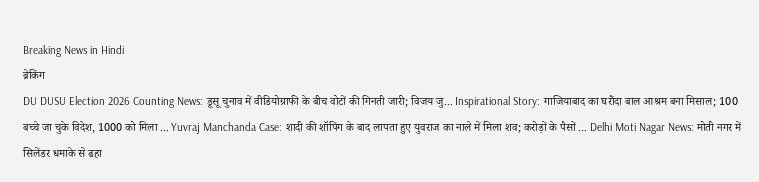Breaking News in Hindi
ब्रेकिंग
DU DUSU Election 2026 Counting News: डूसू चुनाव में वीडियोग्राफी के बीच वोटों की गिनती जारी; विजय जु... Inspirational Story: गाजियाबाद का घरौंदा बाल आश्रम बना मिसाल; 100 बच्चे जा चुके विदेश, 1000 को मिला ... Yuvraj Manchanda Case: शादी की शॉपिंग के बाद लापता हुए युवराज का नाले में मिला शव; करोड़ों के पैसों ... Delhi Moti Nagar News: मोती नगर में सिलेंडर धमाके से ढहा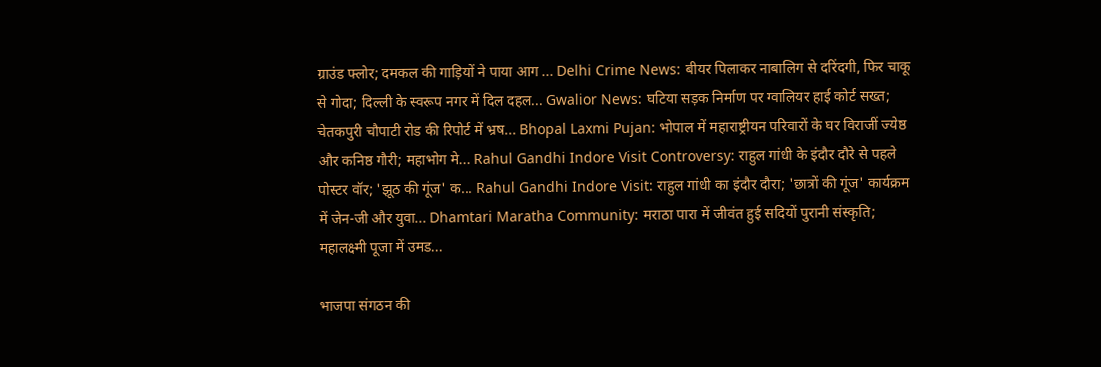ग्राउंड फ्लोर; दमकल की गाड़ियों ने पाया आग ... Delhi Crime News: बीयर पिलाकर नाबालिग से दरिंदगी, फिर चाकू से गोदा; दिल्ली के स्वरूप नगर में दिल दहल... Gwalior News: घटिया सड़क निर्माण पर ग्वालियर हाई कोर्ट सख्त; चेतकपुरी चौपाटी रोड की रिपोर्ट में भ्रष... Bhopal Laxmi Pujan: भोपाल में महाराष्ट्रीयन परिवारों के घर विराजीं ज्येष्ठ और कनिष्ठ गौरी; महाभोग मे... Rahul Gandhi Indore Visit Controversy: राहुल गांधी के इंदौर दौरे से पहले पोस्टर वॉर; 'झूठ की गूंज' क... Rahul Gandhi Indore Visit: राहुल गांधी का इंदौर दौरा; 'छात्रों की गूंज' कार्यक्रम में जेन-जी और युवा... Dhamtari Maratha Community: मराठा पारा में जीवंत हुई सदियों पुरानी संस्कृति; महालक्ष्मी पूजा में उमड...

भाजपा संगठन की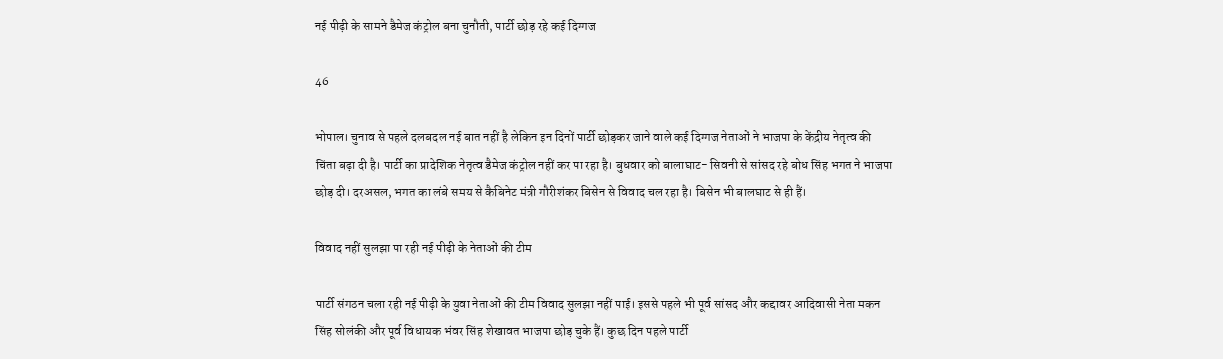नई पीढ़ी के सामने डैमेज कंट्रोल बना चुनौती, पार्टी छोड़ रहे कई दिग्गज

46

भोपाल। चुनाव से पहले दलबदल नई बात नहीं है लेकिन इन दिनों पार्टी छोड़कर जाने वाले कई दिग्गज नेताओं ने भाजपा के केंद्रीय नेतृत्व की चिंता बढ़ा दी है। पार्टी का प्रादेशिक नेतृत्व डैमेज कंट्रोल नहीं कर पा रहा है। बुधवार को बालाघाट- सिवनी से सांसद रहे बोध सिंह भगत ने भाजपा छोड़ दी। दरअसल, भगत का लंबे समय से कैबिनेट मंत्री गौरीशंकर बिसेन से विवाद चल रहा है। बिसेन भी बालघाट से ही हैं।

विवाद नहीं सुलझा पा रही नई पीढ़ी के नेताओं की टीम

पार्टी संगठन चला रही नई पीढ़ी के युवा नेताओं की टीम विवाद सुलझा नहीं पाई। इससे पहले भी पूर्व सांसद और कद्दावर आदिवासी नेता मकन सिंह सोलंकी और पूर्व विधायक भंवर सिंह शेखावत भाजपा छोड़ चुके हैं। कुछ दिन पहले पार्टी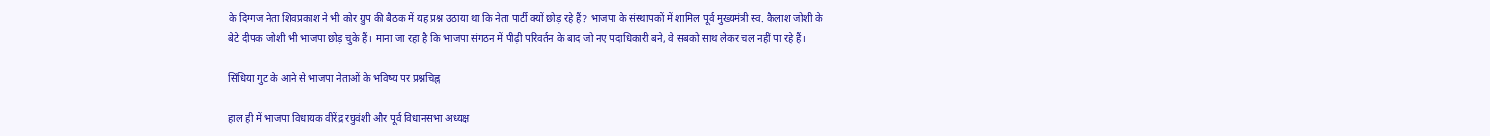के दिग्गज नेता शिवप्रकाश ने भी कोर ग्रुप की बैठक में यह प्रश्न उठाया था कि नेता पार्टी क्यों छोड़ रहे हैं? भाजपा के संस्थापकों में शामिल पूर्व मुख्यमंत्री स्व. कैलाश जोशी के बेटे दीपक जोशी भी भाजपा छोड़ चुके हैं। माना जा रहा है कि भाजपा संगठन में पीढ़ी परिवर्तन के बाद जो नए पदाधिकारी बने, वे सबको साथ लेकर चल नहीं पा रहे हैं।

सिंधिया गुट के आने से भाजपा नेताओं के भविष्य पर प्रश्नचिह्न

हाल ही में भाजपा विधायक वीरेंद्र रघुवंशी और पूर्व विधानसभा अध्यक्ष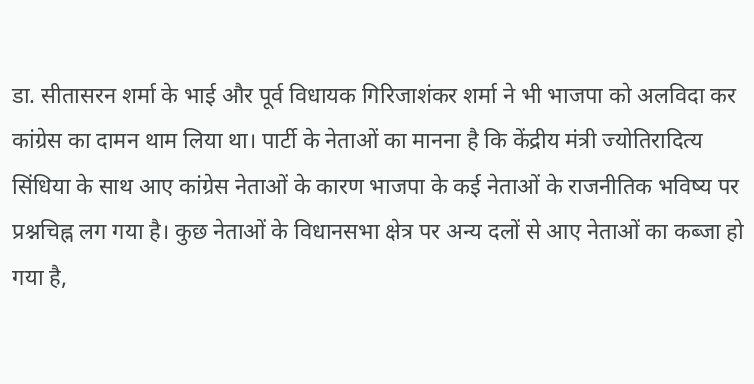डा. सीतासरन शर्मा के भाई और पूर्व विधायक गिरिजाशंकर शर्मा ने भी भाजपा को अलविदा कर कांग्रेस का दामन थाम लिया था। पार्टी के नेताओं का मानना है कि केंद्रीय मंत्री ज्योतिरादित्य सिंधिया के साथ आए कांग्रेस नेताओं के कारण भाजपा के कई नेताओं के राजनीतिक भविष्य पर प्रश्नचिह्न लग गया है। कुछ नेताओं के विधानसभा क्षेत्र पर अन्य दलों से आए नेताओं का कब्जा हो गया है,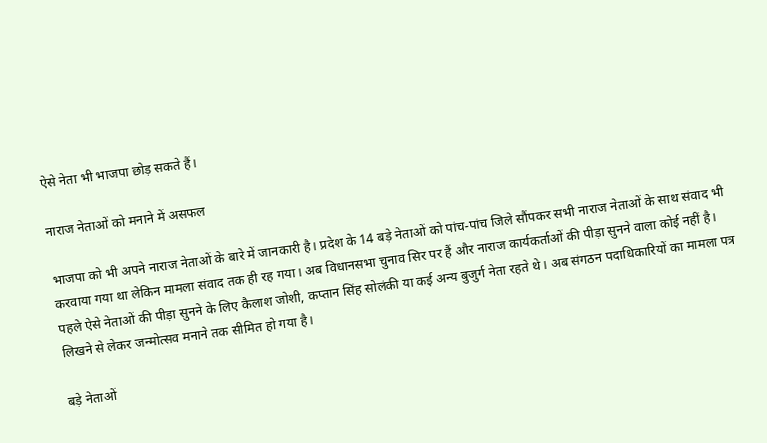ऐसे नेता भी भाजपा छोड़ सकते हैं।

नाराज नेताओं को मनाने में असफल

भाजपा को भी अपने नाराज नेताओं के बारे में जानकारी है। प्रदेश के 14 बड़े नेताओं को पांच-पांच जिले सौंपकर सभी नाराज नेताओं के साथ संवाद भी करवाया गया था लेकिन मामला संवाद तक ही रह गया। अब विधानसभा चुनाव सिर पर हैं और नाराज कार्यकर्ताओं की पीड़ा सुनने वाला कोई नहीं है। पहले ऐसे नेताओं की पीड़ा सुनने के लिए कैलाश जोशी, कप्तान सिंह सोलंकी या कई अन्य बुजुर्ग नेता रहते थे। अब संगठन पदाधिकारियों का मामला पत्र लिखने से लेकर जन्मोत्सव मनाने तक सीमित हो गया है।

बड़े नेताओं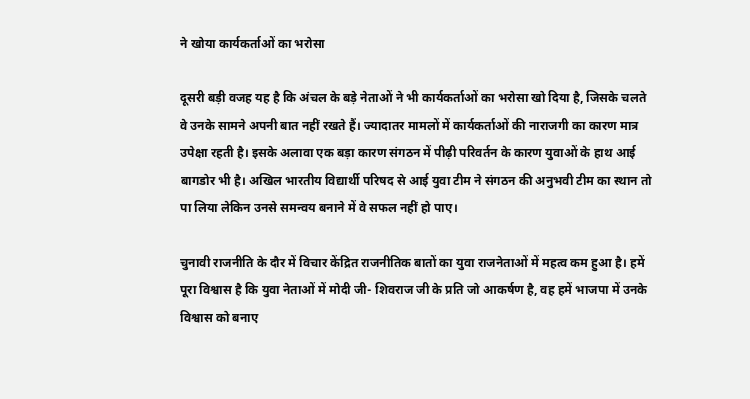ने खोया कार्यकर्ताओं का भरोसा

दूसरी बड़ी वजह यह है कि अंचल के बड़े नेताओं ने भी कार्यकर्ताओं का भरोसा खो दिया है, जिसके चलते वे उनके सामने अपनी बात नहीं रखते हैं। ज्यादातर मामलों में कार्यकर्ताओं की नाराजगी का कारण मात्र उपेक्षा रहती है। इसके अलावा एक बड़ा कारण संगठन में पीढ़ी परिवर्तन के कारण युवाओं के हाथ आई बागडोर भी है। अखिल भारतीय विद्यार्थी परिषद से आई युवा टीम ने संगठन की अनुभवी टीम का स्थान तो पा लिया लेकिन उनसे समन्वय बनाने में वे सफल नहीं हो पाए।

चुनावी राजनीति के दौर में विचार केंद्रित राजनीतिक बातों का युवा राजनेताओं में महत्व कम हुआ है। हमें पूरा विश्वास है कि युवा नेताओं में मोदी जी- शिवराज जी के प्रति जो आकर्षण है, वह हमें भाजपा में उनके विश्वास को बनाए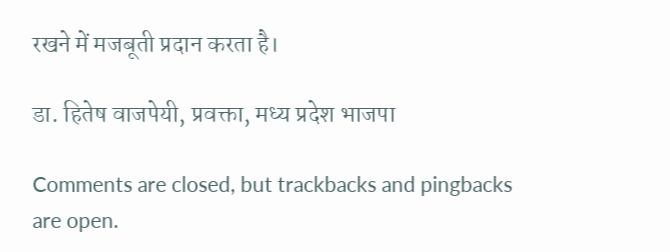रखने में मजबूती प्रदान करता है।

डा. हितेष वाजपेयी, प्रवक्ता, मध्य प्रदेश भाजपा

Comments are closed, but trackbacks and pingbacks are open.